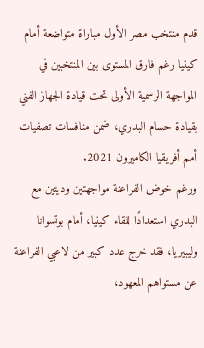قدم منتخب مصر الأول مباراة متواضعة أمام كينيا رغم فارق المستوى بين المنتخبين في المواجهة الرسمية الأولى تحت قيادة الجهاز الفني بقيادة حسام البدري، ضمن منافسات تصفيات أمم أفريقيا الكاميرون 2021.
ورغم خوض الفراعنة مواجهتين وديتين مع البدري استعدادًا للقاء كينيا، أمام بوتسوانا وليبيريا، فقد خرج عدد كبير من لاعبي الفراعنة عن مستواهم المعهود،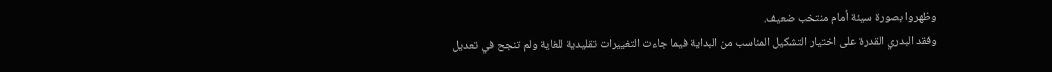وظهروا بصورة سيئة أمام منتخب ضعيف.
وفقد البدري القدرة على اختيار التشكيل المناسب من البداية فيما جاءت التغييرات تقليدية للغاية ولم تنجح في تعديل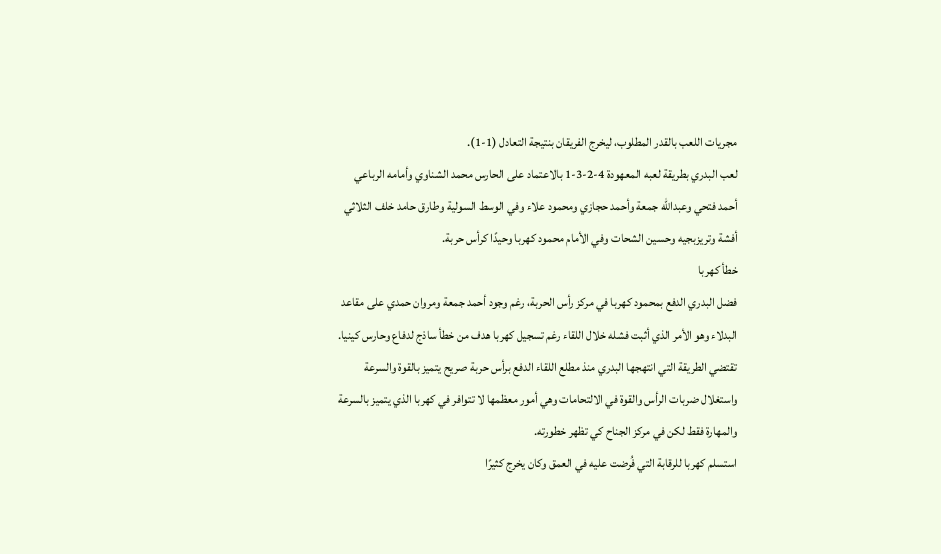مجريات اللعب بالقدر المطلوب، ليخرج الفريقان بنتيجة التعادل (1-1).
لعب البدري بطريقة لعبه المعهودة 4-2-3-1 بالاعتماد على الحارس محمد الشناوي وأمامه الرباعي أحمد فتحي وعبدالله جمعة وأحمد حجازي ومحمود علاء وفي الوسط السولية وطارق حامد خلف الثلاثي أفشة وتريزبجيه وحسين الشحات وفي الأمام محمود كهربا وحيدًا كرأس حربة.
خطأ كهربا
فضل البدري الدفع بمحمود كهربا في مركز رأس الحربة، رغم وجود أحمد جمعة ومروان حمدي على مقاعد البدلاء وهو الأمر الذي أثبت فشله خلال اللقاء رغم تسجيل كهربا هدف من خطأ ساذج لدفاع وحارس كينيا.
تقتضي الطريقة التي انتهجها البدري منذ مطلع اللقاء الدفع برأس حربة صريح يتميز بالقوة والسرعة واستغلال ضربات الرأس والقوة في الالتحامات وهي أمور معظمها لا تتوافر في كهربا الذي يتميز بالسرعة والمهارة فقط لكن في مركز الجناح كي تظهر خطورته.
استسلم كهربا للرقابة التي فُرضت عليه في العمق وكان يخرج كثيرًا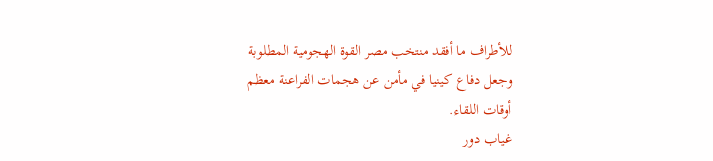للأطراف ما أفقد منتخب مصر القوة الهجومية المطلوبة وجعل دفاع كينيا في مأمن عن هجمات الفراعنة معظم أوقات اللقاء.
غياب دور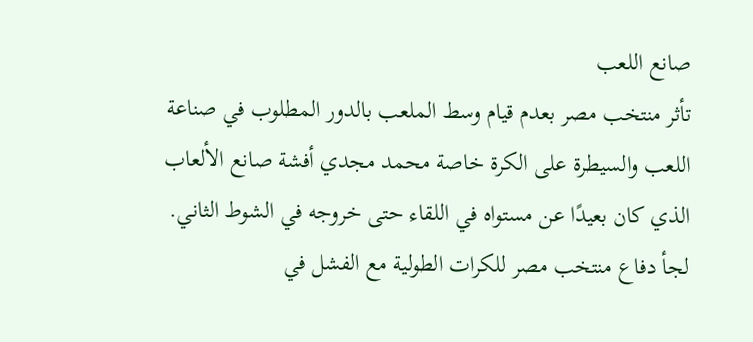صانع اللعب
تأثر منتخب مصر بعدم قيام وسط الملعب بالدور المطلوب في صناعة اللعب والسيطرة على الكرة خاصة محمد مجدي أفشة صانع الألعاب الذي كان بعيدًا عن مستواه في اللقاء حتى خروجه في الشوط الثاني.
لجأ دفاع منتخب مصر للكرات الطولية مع الفشل في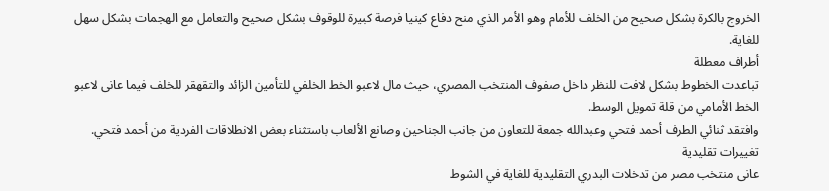الخروج بالكرة بشكل صحيح من الخلف للأمام وهو الأمر الذي منح دفاع كينيا فرصة كبيرة للوقوف بشكل صحيح والتعامل مع الهجمات بشكل سهل للغاية.
أطراف معطلة
تباعدت الخطوط بشكل لافت للنظر داخل صفوف المنتخب المصري، حيث مال لاعبو الخط الخلفي للتأمين الزائد والتقهقر للخلف فيما عانى لاعبو الخط الأمامي من قلة تمويل الوسط.
وافتقد ثنائي الطرف أحمد فتحي وعبدالله جمعة للتعاون من جانب الجناحين وصانع الألعاب باستثناء بعض الانطلاقات الفردية من أحمد فتحي.
تغييرات تقليدية
عانى منتخب مصر من تدخلات البدري التقليدية للغاية في الشوط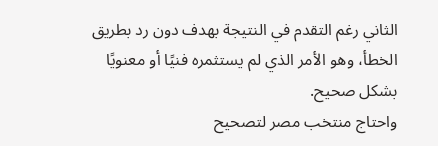الثاني رغم التقدم في النتيجة بهدف دون رد بطريق الخطأ، وهو الأمر الذي لم يستثمره فنيًا أو معنويًا بشكل صحيح.
واحتاج منتخب مصر لتصحيح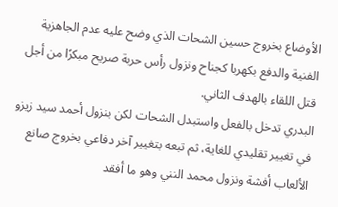الأوضاع بخروج حسين الشحات الذي وضح عليه عدم الجاهزية الفنية والدفع بكهربا كجناح ونزول رأس حربة صريح مبكرًا من أجل قتل اللقاء بالهدف الثاني.
البدري تدخل بالفعل واستبدل الشحات لكن بنزول أحمد سيد زيزو في تغيير تقليدي للغاية، ثم تبعه بتغيير آخر دفاعي بخروج صانع الألعاب أفشة ونزول محمد النني وهو ما أفقد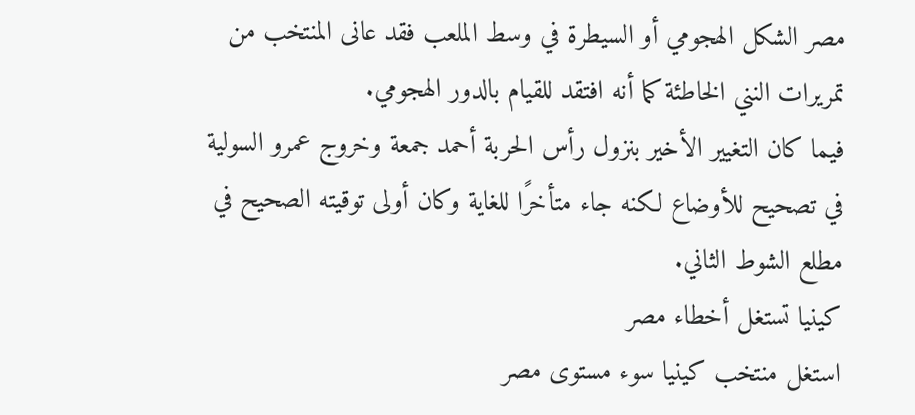مصر الشكل الهجومي أو السيطرة في وسط الملعب فقد عانى المنتخب من تمريرات النني الخاطئة كما أنه افتقد للقيام بالدور الهجومي.
فيما كان التغيير الأخير بنزول رأس الحربة أحمد جمعة وخروج عمرو السولية في تصحيح للأوضاع لكنه جاء متأخرًا للغاية وكان أولى توقيته الصحيح في مطلع الشوط الثاني.
كينيا تستغل أخطاء مصر
استغل منتخب كينيا سوء مستوى مصر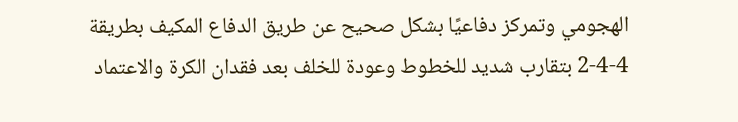الهجومي وتمركز دفاعيًا بشكل صحيح عن طريق الدفاع المكيف بطريقة 4-4-2 بتقارب شديد للخطوط وعودة للخلف بعد فقدان الكرة والاعتماد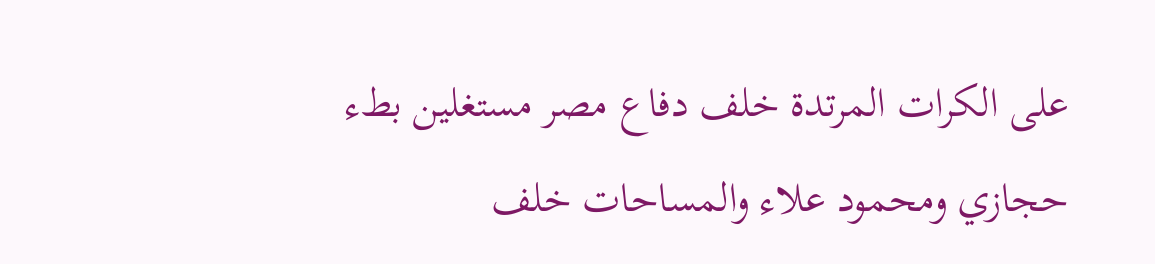على الكرات المرتدة خلف دفاع مصر مستغلين بطء حجازي ومحمود علاء والمساحات خلف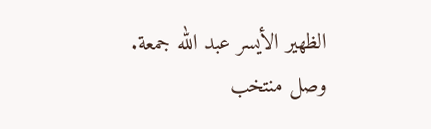الظهير الأيسر عبد الله جمعة.
وصل منتخب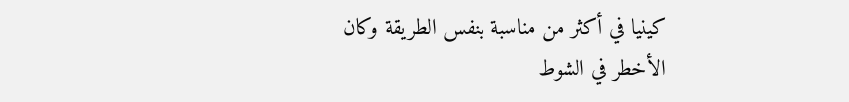كينيا في أكثر من مناسبة بنفس الطريقة وكان الأخطر في الشوط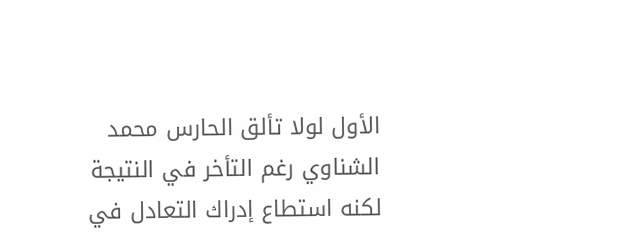الأول لولا تألق الحارس محمد الشناوي رغم التأخر في النتيجة لكنه استطاع إدراك التعادل في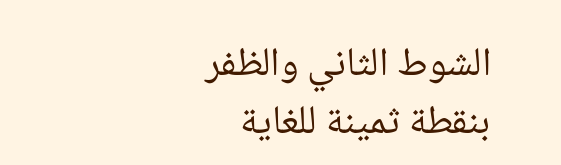الشوط الثاني والظفر بنقطة ثمينة للغاية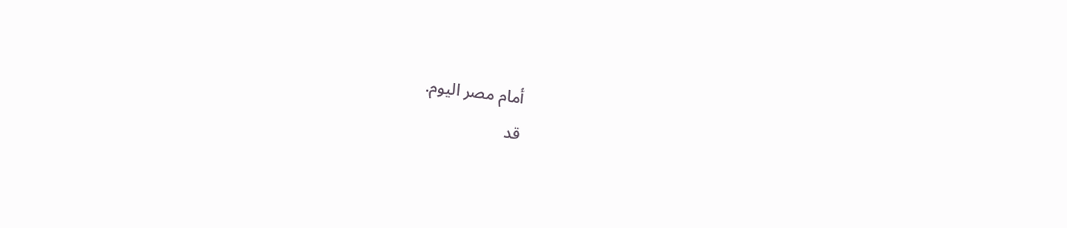أمام مصر اليوم.
قد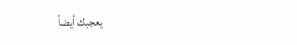يعجبك أيضاً